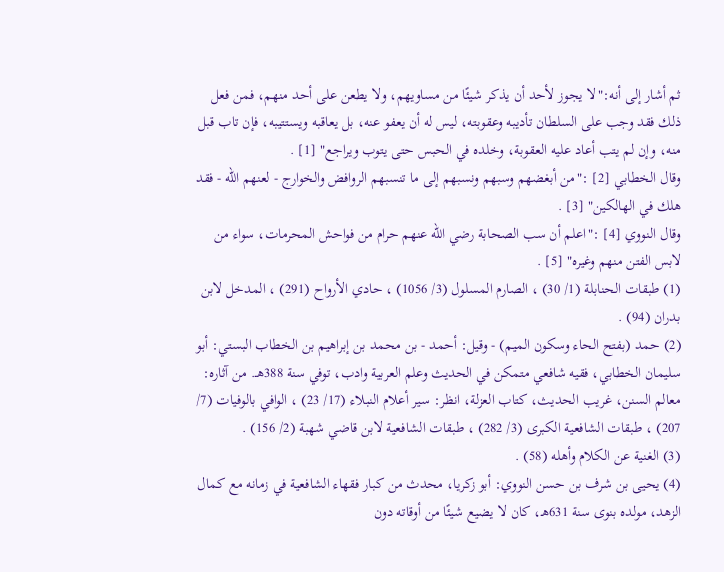ثم أشار إلى أنه:"لا يجوز لأحد أن يذكر شيئًا من مساويهم، ولا يطعن على أحد منهم، فمن فعل ذلك فقد وجب على السلطان تأديبه وعقوبته، ليس له أن يعفو عنه، بل يعاقبه ويستتيبه، فإن تاب قبل منه، وإن لم يتب أعاد عليه العقوبة، وخلده في الحبس حتى يتوب ويراجع" [1] .
وقال الخطابي [2] :"من أبغضهم وسبهم ونسبهم إلى ما تنسبهم الروافض والخوارج - لعنهم الله - فقد هلك في الهالكين" [3] .
وقال النووي [4] :"اعلم أن سب الصحابة رضي الله عنهم حرام من فواحش المحرمات، سواء من لابس الفتن منهم وغيره" [5] .
(1) طبقات الحنابلة (1/ 30) ، الصارم المسلول (3/ 1056) ، حادي الأرواح (291) ، المدخل لابن بدران (94) .
(2) حمد (بفتح الحاء وسكون الميم) - وقيل: أحمد - بن محمد بن إبراهيم بن الخطاب البستي: أبو سليمان الخطابي، فقيه شافعي متمكن في الحديث وعلم العربية وادب، توفي سنة 388هـ. من آثاره: معالم السنن، غريب الحديث، كتاب العزلة، انظر: سير أعلام النبلاء (17/ 23) ، الوافي بالوفيات (7/ 207) ، طبقات الشافعية الكبرى (3/ 282) ، طبقات الشافعية لابن قاضي شهبة (2/ 156) .
(3) الغنية عن الكلام وأهله (58) .
(4) يحيى بن شرف بن حسن النووي: أبو زكريا، محدث من كبار فقهاء الشافعية في زمانه مع كمال الزهد، مولده بنوى سنة 631هـ، كان لا يضيع شيئًا من أوقاته دون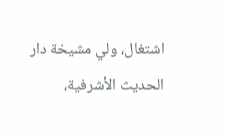اشتغال، ولي مشيخة دار الحديث الأشرفية،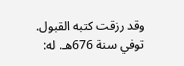وقد رزقت كتبه القبول. توفي سنة 676هـ. له: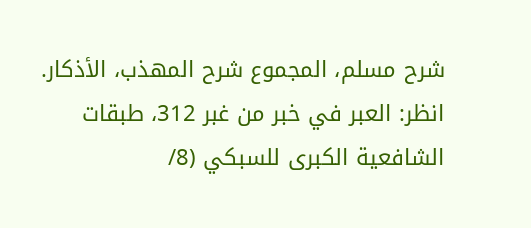شرح مسلم، المجموع شرح المهذب، الأذكار. انظر: العبر في خبر من غبر 312، طبقات الشافعية الكبرى للسبكي (8/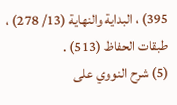395) ، البداية والنهاية (13/ 278) ، طبقات الحفاظ (513) .
(5) شرح النووي على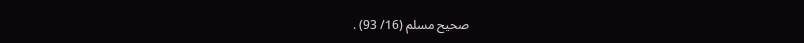صحيح مسلم (16/ 93) .